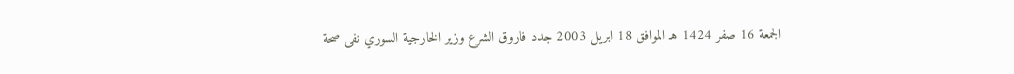الجمعة 16 صفر 1424 هـ الموافق 18 ابريل 2003 جدد فاروق الشرع وزير الخارجية السوري نفى صحة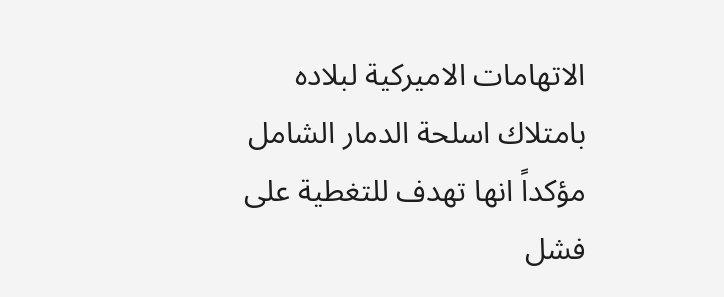الاتهامات الاميركية لبلاده بامتلاك اسلحة الدمار الشامل مؤكداً انها تهدف للتغطية على فشل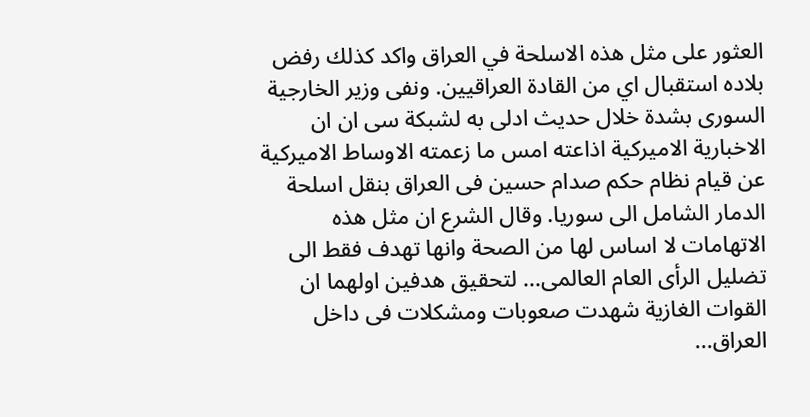العثور على مثل هذه الاسلحة في العراق واكد كذلك رفض بلاده استقبال اي من القادة العراقيين. ونفى وزير الخارجية السورى بشدة خلال حديث ادلى به لشبكة سى ان ان الاخبارية الاميركية اذاعته امس ما زعمته الاوساط الاميركية عن قيام نظام حكم صدام حسين فى العراق بنقل اسلحة الدمار الشامل الى سوريا. وقال الشرع ان مثل هذه الاتهامات لا اساس لها من الصحة وانها تهدف فقط الى تضليل الرأى العام العالمى... لتحقيق هدفين اولهما ان القوات الغازية شهدت صعوبات ومشكلات فى داخل العراق...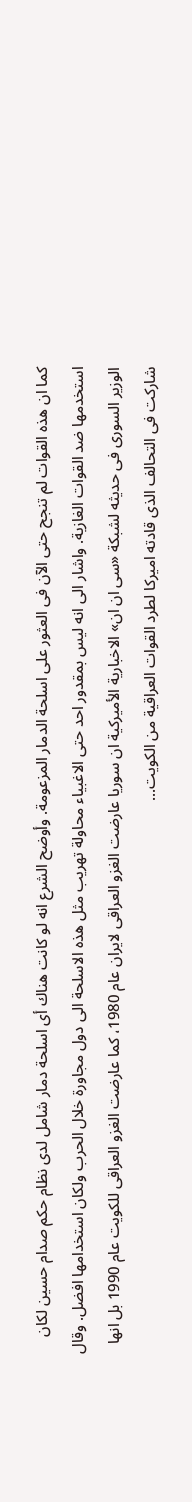كما ان هذه القوات لم تنجح حتى الآن فى العثور على اسلحة الدمار المزعومة. وأوضح الشرع انه لو كانت هناك أى اسلحة دمار شامل لدى نظام حكم صدام حسين لكان استخدمها ضد القوات الغازية. واشار الى انه ليس بمقدور احد حتى الاغبياء محاولة تهريب مثل هذه الاسلحة الى دول مجاورة خلال الحرب ولكان استخدامها افضل. وقال الوزير السورى فى حديثه لشبكة «سى ان ان» الاخبارية الأميركية ان سوريا عارضت الغزو العراقى لايران عام 1980، كما عارضت الغزو العراقى للكويت عام 1990 بل انها شاركت فى التحالف الذى قادته اميركا لطرد القوات العراقية من الكويت...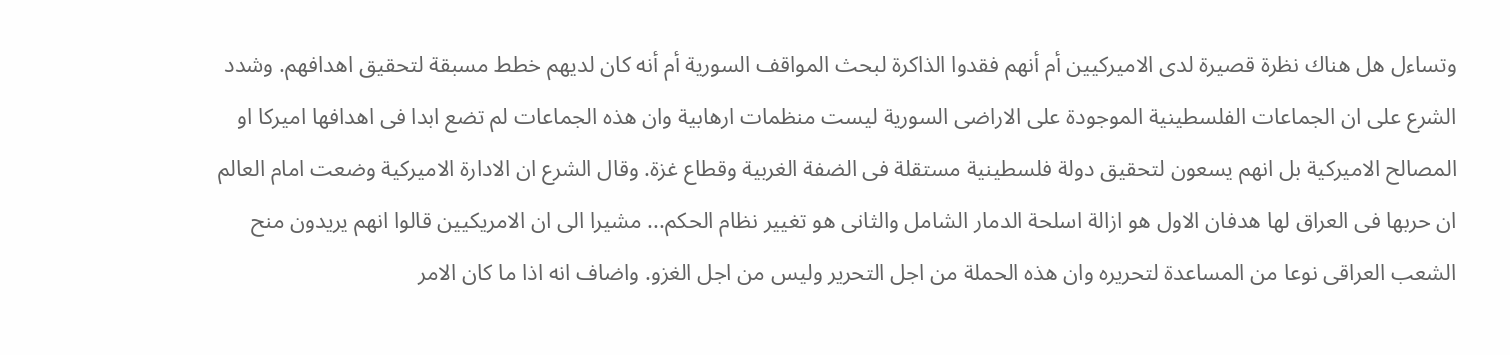وتساءل هل هناك نظرة قصيرة لدى الاميركيين أم أنهم فقدوا الذاكرة لبحث المواقف السورية أم أنه كان لديهم خطط مسبقة لتحقيق اهدافهم. وشدد الشرع على ان الجماعات الفلسطينية الموجودة على الاراضى السورية ليست منظمات ارهابية وان هذه الجماعات لم تضع ابدا فى اهدافها اميركا او المصالح الاميركية بل انهم يسعون لتحقيق دولة فلسطينية مستقلة فى الضفة الغربية وقطاع غزة. وقال الشرع ان الادارة الاميركية وضعت امام العالم ان حربها فى العراق لها هدفان الاول هو ازالة اسلحة الدمار الشامل والثانى هو تغيير نظام الحكم... مشيرا الى ان الامريكيين قالوا انهم يريدون منح الشعب العراقى نوعا من المساعدة لتحريره وان هذه الحملة من اجل التحرير وليس من اجل الغزو. واضاف انه اذا ما كان الامر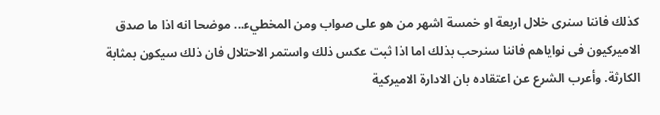كذلك فاننا سنرى خلال اربعة او خمسة اشهر من هو على صواب ومن المخطيء... موضحا انه اذا ما صدق الاميركيون فى نواياهم فاننا سنرحب بذلك اما اذا ثبت عكس ذلك واستمر الاحتلال فان ذلك سيكون بمثابة الكارثة. وأعرب الشرع عن اعتقاده بان الادارة الاميركية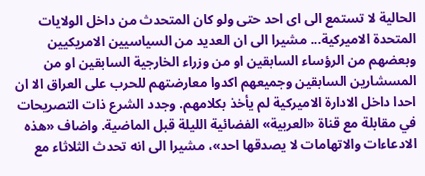الحالية لا تستمع الى اى احد حتى ولو كان المتحدث من داخل الولايات المتحدة الاميركية... مشيرا الى ان العديد من السياسيين الامريكيين وبعضهم من الرؤساء السابقين او من وزراء الخارجية السابقين او من المسشارين السابقين وجميعهم اكدوا معارضتهم للحرب على العراق الا ان احدا داخل الادارة الاميركية لم يأخذ بكلامهم. وجدد الشرع ذات التصريحات في مقابلة مع قناة «العربية» الفضائية الليلة قبل الماضية. واضاف «هذه الادعاءات والاتهامات لا يصدقها احد»، مشيرا الى انه تحدث الثلاثاء مع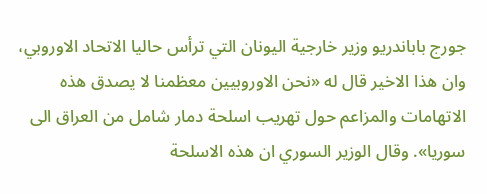جورج باباندريو وزير خارجية اليونان التي ترأس حاليا الاتحاد الاوروبي، وان هذا الاخير قال له «نحن الاوروبيين معظمنا لا يصدق هذه الاتهامات والمزاعم حول تهريب اسلحة دمار شامل من العراق الى سوريا». وقال الوزير السوري ان هذه الاسلحة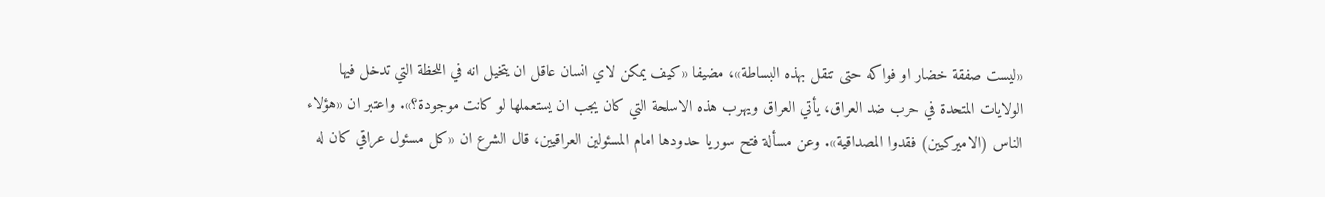«ليست صفقة خضار او فواكه حتى تنقل بهذه البساطة»، مضيفا «كيف يمكن لاي انسان عاقل ان يتخيل انه في اللحظة التي تدخل فيها الولايات المتحدة في حرب ضد العراق، يأتي العراق ويهرب هذه الاسلحة التي كان يجب ان يستعملها لو كانت موجودة؟». واعتبر ان «هؤلاء الناس (الاميركيين) فقدوا المصداقية». وعن مسألة فتح سوريا حدودها امام المسئولين العراقيين، قال الشرع ان «كل مسئول عراقي كان له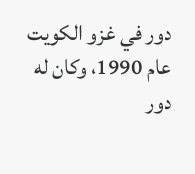دور في غزو الكويت عام 1990، وكان له دور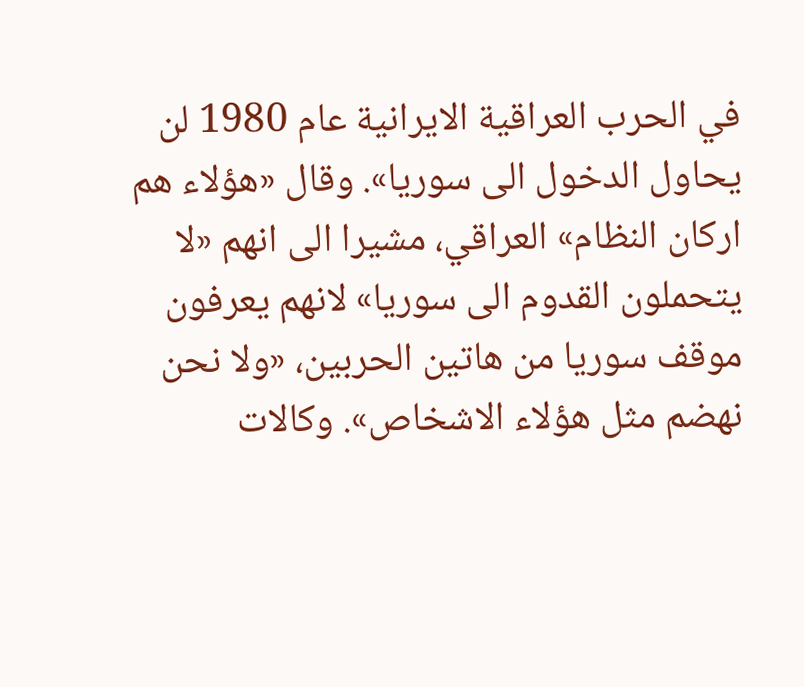في الحرب العراقية الايرانية عام 1980 لن يحاول الدخول الى سوريا». وقال «هؤلاء هم اركان النظام» العراقي، مشيرا الى انهم «لا يتحملون القدوم الى سوريا» لانهم يعرفون موقف سوريا من هاتين الحربين، «ولا نحن نهضم مثل هؤلاء الاشخاص». وكالات